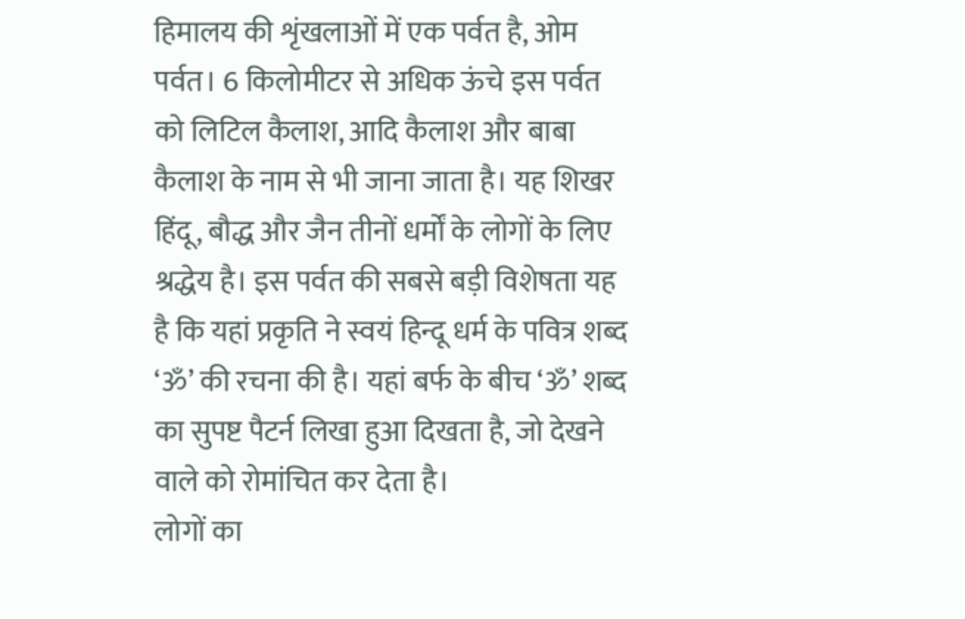हिमालय की शृंखलाओं में एक पर्वत है, ओम पर्वत। 6 किलोमीटर से अधिक ऊंचे इस पर्वत को लिटिल कैलाश, आदि कैलाश और बाबा कैलाश के नाम से भी जाना जाता है। यह शिखर हिंदू, बौद्ध और जैन तीनों धर्मों के लोगों के लिए श्रद्धेय है। इस पर्वत की सबसे बड़ी विशेषता यह है कि यहां प्रकृति ने स्वयं हिन्दू धर्म के पवित्र शब्द ‘ॐ’ की रचना की है। यहां बर्फ के बीच ‘ॐ’ शब्द का सुपष्ट पैटर्न लिखा हुआ दिखता है, जो देखने वाले को रोमांचित कर देता है।
लोगों का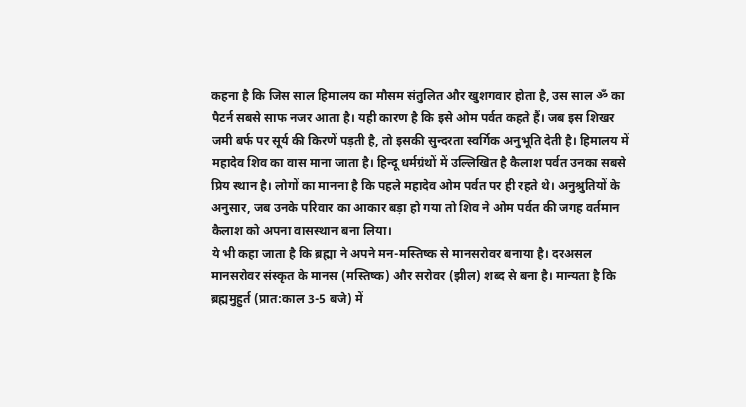कहना है कि जिस साल हिमालय का मौसम संतुलित और खुशगवार होता है, उस साल ॐ का पैटर्न सबसे साफ नजर आता है। यही कारण है कि इसे ओम पर्वत कहते हैं। जब इस शिखर जमी बर्फ पर सूर्य की किरणें पड़ती है, तो इसकी सुन्दरता स्वर्गिक अनुभूति देती है। हिमालय में महादेव शिव का वास माना जाता है। हिन्दू धर्मग्रंथों में उल्लिखित है कैलाश पर्वत उनका सबसे प्रिय स्थान है। लोगों का मानना है कि पहले महादेव ओम पर्वत पर ही रहते थे। अनुश्रुतियों के अनुसार, जब उनके परिवार का आकार बड़ा हो गया तो शिव ने ओम पर्वत की जगह वर्तमान कैलाश को अपना वासस्थान बना लिया।
ये भी कहा जाता है कि ब्रह्मा ने अपने मन-मस्तिष्क से मानसरोवर बनाया है। दरअसल मानसरोवर संस्कृत के मानस (मस्तिष्क) और सरोवर (झील) शब्द से बना है। मान्यता है कि ब्रह्ममुहुर्त (प्रात:काल 3-5 बजे) में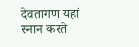देवतागण यहां स्नान करते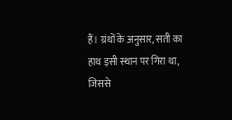हैं। ग्रंथों के अनुसार, सती का हाथ इसी स्थान पर गिरा था, जिससे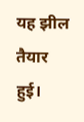यह झील तैयार हुई।